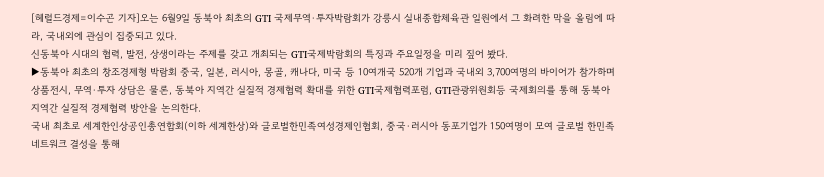[헤럴드경제=이수곤 기자]오는 6월9일 동북아 최초의 GTI 국제무역·투자박람회가 강릉시 실내종합체육관 일원에서 그 화려한 막을 올림에 따라, 국내외에 관심이 집중되고 있다.
신동북아 시대의 협력, 발전, 상생이라는 주제를 갖고 개최되는 GTI국제박람회의 특징과 주요일정을 미리 짚어 봤다.
▶동북아 최초의 창조경제형 박람회 중국, 일본, 러시아, 몽골, 캐나다, 미국 등 10여개국 520개 기업과 국내외 3,700여명의 바이어가 참가하며 상품전시, 무역·투자 상담은 물론, 동북아 지역간 실질적 경제협력 확대를 위한 GTI국제협력포럼, GTI관광위원회등 국제회의를 통해 동북아 지역간 실질적 경제협력 방안을 논의한다.
국내 최초로 세계한인상공인총연합회(이하 세계한상)와 글로벌한민족여성경제인협회, 중국·러시아 동포기업가 150여명이 모여 글로벌 한민족네트워크 결성을 통해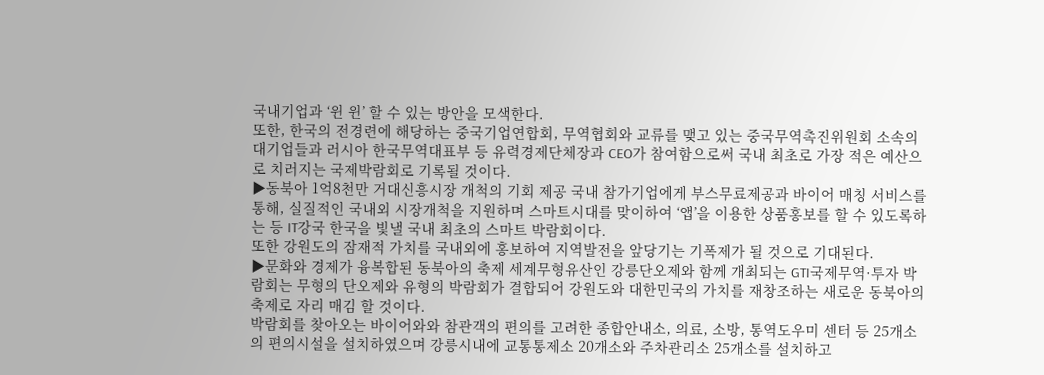국내기업과 ‘윈 윈’ 할 수 있는 방안을 모색한다.
또한, 한국의 전경련에 해당하는 중국기업연합회, 무역협회와 교류를 맺고 있는 중국무역촉진위원회 소속의 대기업들과 러시아 한국무역대표부 등 유력경제단체장과 CEO가 참여함으로써 국내 최초로 가장 적은 예산으로 치러지는 국제박람회로 기록될 것이다.
▶동북아 1억8천만 거대신흥시장 개척의 기회 제공 국내 참가기업에게 부스무료제공과 바이어 매칭 서비스를 통해, 실질적인 국내외 시장개척을 지원하며 스마트시대를 맞이하여 ‘앱’을 이용한 상품홍보를 할 수 있도록하는 등 IT강국 한국을 빛낼 국내 최초의 스마트 박람회이다.
또한 강원도의 잠재적 가치를 국내외에 홍보하여 지역발전을 앞당기는 기폭제가 될 것으로 기대된다.
▶문화와 경제가 융복합된 동북아의 축제 세계무형유산인 강릉단오제와 함께 개최되는 GTI국제무역·투자 박람회는 무형의 단오제와 유형의 박람회가 결합되어 강원도와 대한민국의 가치를 재창조하는 새로운 동북아의 축제로 자리 매김 할 것이다.
박람회를 찾아오는 바이어와와 참관객의 편의를 고려한 종합안내소, 의료, 소방, 통역도우미 센터 등 25개소의 편의시설을 설치하였으며 강릉시내에 교통통제소 20개소와 주차관리소 25개소를 설치하고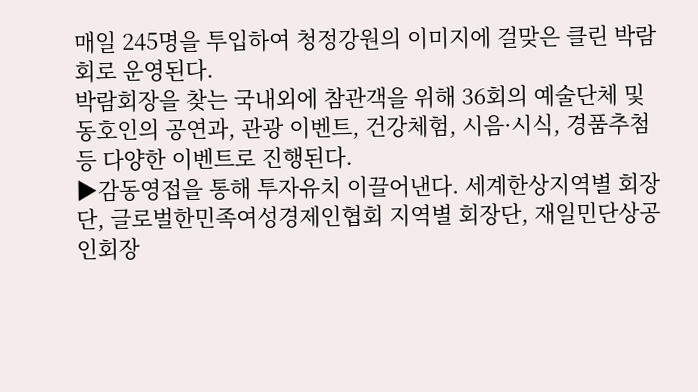매일 245명을 투입하여 청정강원의 이미지에 걸맞은 클린 박람회로 운영된다.
박람회장을 찾는 국내외에 참관객을 위해 36회의 예술단체 및 동호인의 공연과, 관광 이벤트, 건강체험, 시음·시식, 경품추첨 등 다양한 이벤트로 진행된다.
▶감동영접을 통해 투자유치 이끌어낸다. 세계한상지역별 회장단, 글로벌한민족여성경제인협회 지역별 회장단, 재일민단상공인회장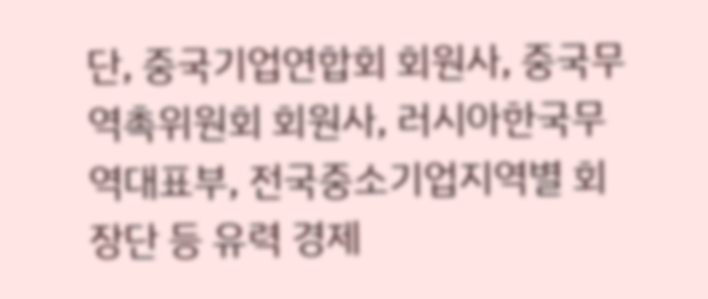단, 중국기업연합회 회원사, 중국무역촉위원회 회원사, 러시아한국무역대표부, 전국중소기업지역별 회장단 등 유력 경제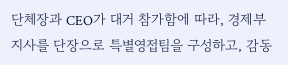단체장과 CEO가 대거 참가함에 따라, 경제부지사를 단장으로 특별영접팀을 구성하고, 감동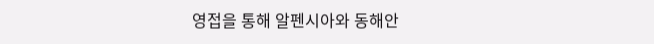영접을 통해 알펜시아와 동해안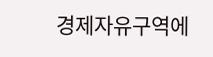경제자유구역에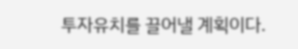투자유치를 끌어낼 계획이다.